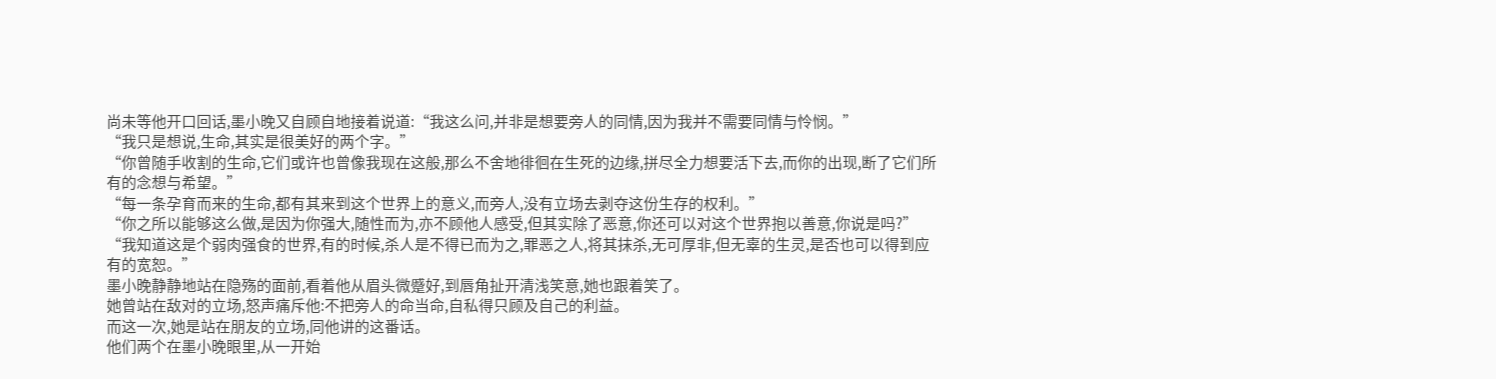尚未等他开口回话,墨小晚又自顾自地接着说道:“我这么问,并非是想要旁人的同情,因为我并不需要同情与怜悯。”
“我只是想说,生命,其实是很美好的两个字。”
“你曾随手收割的生命,它们或许也曾像我现在这般,那么不舍地徘徊在生死的边缘,拼尽全力想要活下去,而你的出现,断了它们所有的念想与希望。”
“每一条孕育而来的生命,都有其来到这个世界上的意义,而旁人,没有立场去剥夺这份生存的权利。”
“你之所以能够这么做,是因为你强大,随性而为,亦不顾他人感受,但其实除了恶意,你还可以对这个世界抱以善意,你说是吗?”
“我知道这是个弱肉强食的世界,有的时候,杀人是不得已而为之,罪恶之人,将其抹杀,无可厚非,但无辜的生灵,是否也可以得到应有的宽恕。”
墨小晚静静地站在隐殇的面前,看着他从眉头微蹙好,到唇角扯开清浅笑意,她也跟着笑了。
她曾站在敌对的立场,怒声痛斥他:不把旁人的命当命,自私得只顾及自己的利益。
而这一次,她是站在朋友的立场,同他讲的这番话。
他们两个在墨小晚眼里,从一开始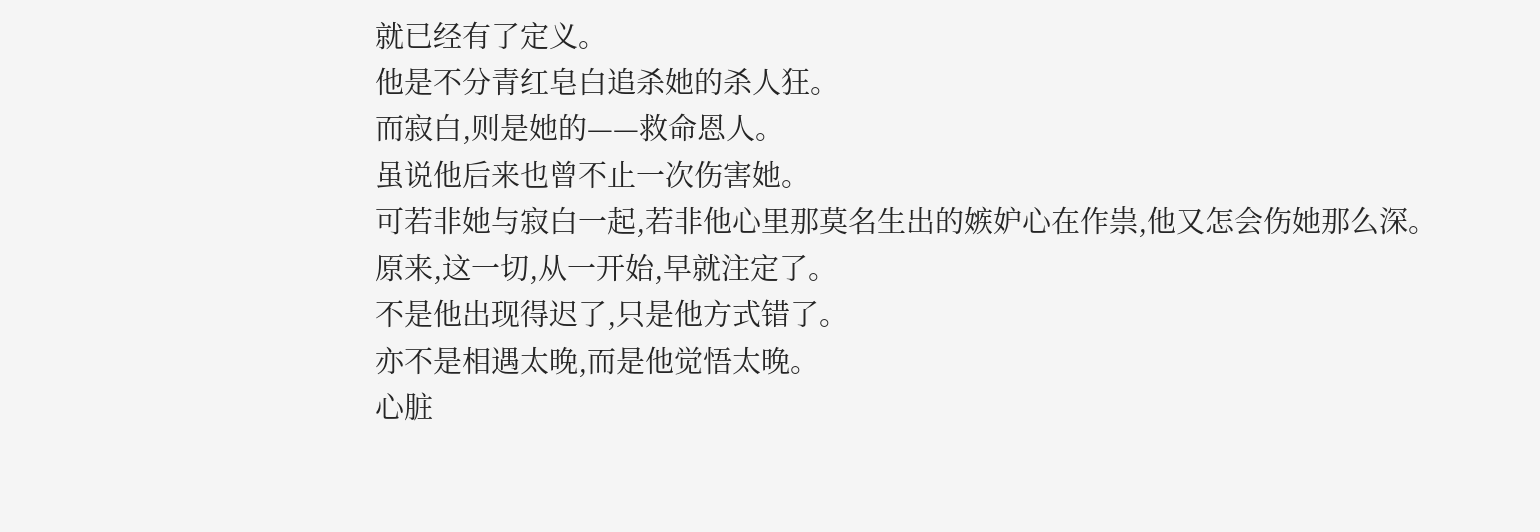就已经有了定义。
他是不分青红皂白追杀她的杀人狂。
而寂白,则是她的——救命恩人。
虽说他后来也曾不止一次伤害她。
可若非她与寂白一起,若非他心里那莫名生出的嫉妒心在作祟,他又怎会伤她那么深。
原来,这一切,从一开始,早就注定了。
不是他出现得迟了,只是他方式错了。
亦不是相遇太晚,而是他觉悟太晚。
心脏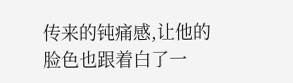传来的钝痛感,让他的脸色也跟着白了一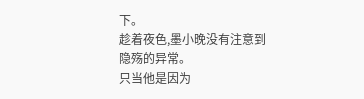下。
趁着夜色,墨小晚没有注意到隐殇的异常。
只当他是因为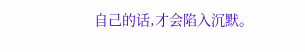自己的话,才会陷入沉默。